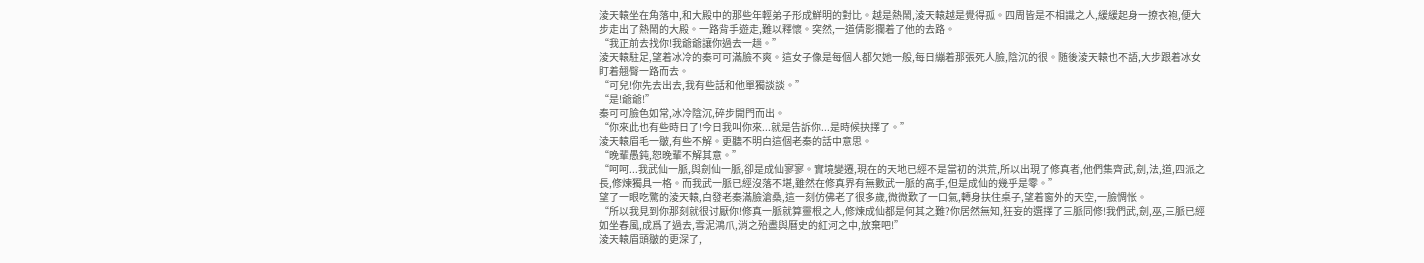淩天轅坐在角落中,和大殿中的那些年輕弟子形成鮮明的對比。越是熱鬧,淩天轅越是覺得孤。四周皆是不相識之人,緩緩起身一撩衣袍,便大步走出了熱鬧的大殿。一路背手遊走,難以釋懷。突然,一道倩影攔着了他的去路。
“我正前去找你!我爺爺讓你過去一趟。”
淩天轅駐足,望着冰冷的秦可可滿臉不爽。這女子像是每個人都欠她一般,每日繃着那張死人臉,陰沉的很。随後淩天轅也不語,大步跟着冰女盯着翹臀一路而去。
“可兒!你先去出去,我有些話和他單獨談談。”
“是!爺爺!”
秦可可臉色如常,冰冷陰沉,碎步開門而出。
“你來此也有些時日了!今日我叫你來...就是告訴你...是時候抉擇了。”
淩天轅眉毛一皺,有些不解。更聽不明白這個老秦的話中意思。
“晚輩愚鈍,恕晚輩不解其意。”
“呵呵...我武仙一脈,與劍仙一脈,卻是成仙寥寥。實境變遷,現在的天地已經不是當初的洪荒,所以出現了修真者,他們集齊武,劍,法,道,四派之長,修煉獨具一格。而我武一脈已經沒落不堪,雖然在修真界有無數武一脈的高手,但是成仙的幾乎是零。”
望了一眼吃驚的淩天轅,白發老秦滿臉滄桑,這一刻仿佛老了很多歲,微微歎了一口氣,轉身扶住桌子,望着窗外的天空,一臉惆怅。
“所以我見到你那刻就很讨厭你!修真一脈就算靈根之人,修煉成仙都是何其之難?你居然無知,狂妄的選擇了三脈同修!我們武,劍,巫,三脈已經如坐春風,成爲了過去,雪泥鴻爪,消之殆盡與曆史的紅河之中,放棄吧!”
淩天轅眉頭皺的更深了,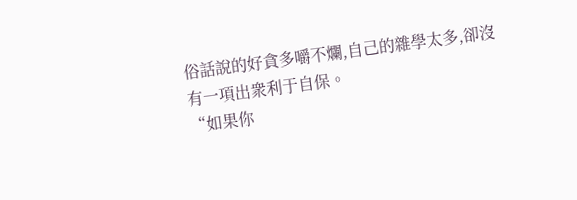俗話說的好貪多嚼不爛,自己的雜學太多,卻沒有一項出衆利于自保。
“如果你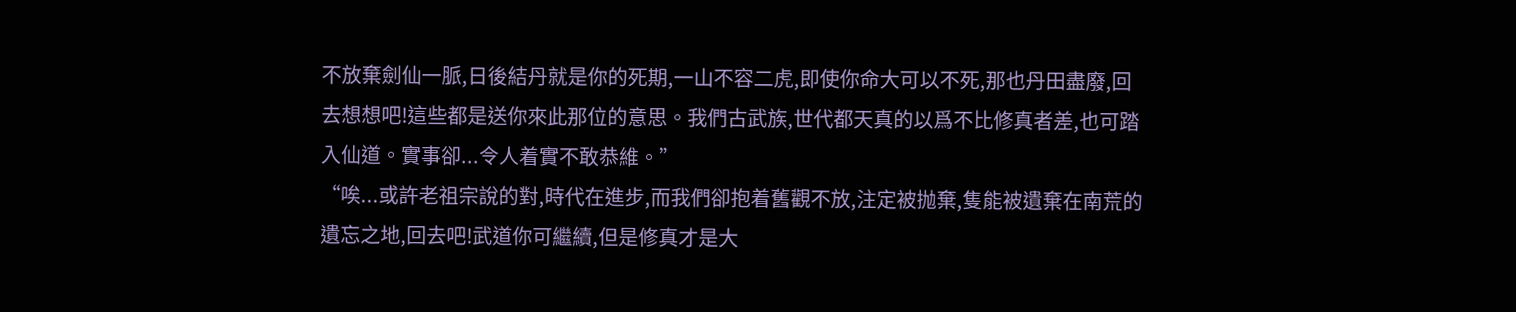不放棄劍仙一脈,日後結丹就是你的死期,一山不容二虎,即使你命大可以不死,那也丹田盡廢,回去想想吧!這些都是送你來此那位的意思。我們古武族,世代都天真的以爲不比修真者差,也可踏入仙道。實事卻...令人着實不敢恭維。”
“唉...或許老祖宗說的對,時代在進步,而我們卻抱着舊觀不放,注定被抛棄,隻能被遺棄在南荒的遺忘之地,回去吧!武道你可繼續,但是修真才是大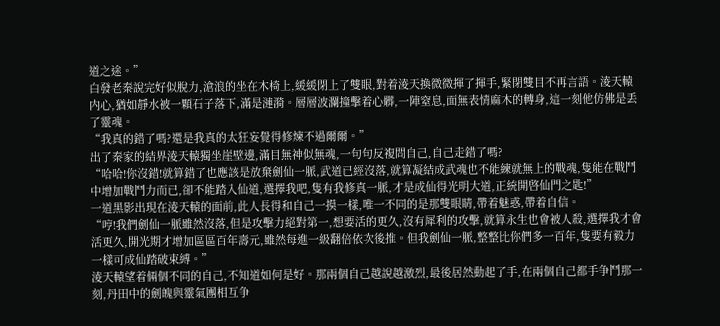道之途。”
白發老秦說完好似脫力,滄浪的坐在木椅上,緩緩閉上了雙眼,對着淩天換微微揮了揮手,緊閉雙目不再言語。淩天轅内心,猶如靜水被一顆石子落下,滿是漣漪。層層波瀾撞擊着心髒,一陣窒息,面無表情麻木的轉身,這一刻他仿佛是丢了靈魂。
“我真的錯了嗎?還是我真的太狂妄覺得修煉不過爾爾。”
出了秦家的結界淩天轅獨坐崖壁邊,滿目無神似無魂,一句句反複問自己,自己走錯了嗎?
“哈哈!你沒錯!就算錯了也應該是放棄劍仙一脈,武道已經沒落,就算凝結成武魂也不能練就無上的戰魂,隻能在戰鬥中增加戰鬥力而已,卻不能踏入仙道,選擇我吧,隻有我修真一脈,才是成仙得光明大道,正統開啓仙門之匙!”
一道黑影出現在淩天轅的面前,此人長得和自己一摸一樣,唯一不同的是那雙眼睛,帶着魅惑,帶着自信。
“哼!我們劍仙一脈雖然沒落,但是攻擊力絕對第一,想要活的更久,沒有犀利的攻擊,就算永生也會被人殺,選擇我才會活更久,開光期才增加區區百年壽元,雖然每進一級翻倍依次後推。但我劍仙一脈,整整比你們多一百年,隻要有毅力一樣可成仙踏破束縛。”
淩天轅望着倆個不同的自己,不知道如何是好。那兩個自己越說越激烈,最後居然動起了手,在兩個自己都手争鬥那一刻,丹田中的劍魄與靈氣團相互争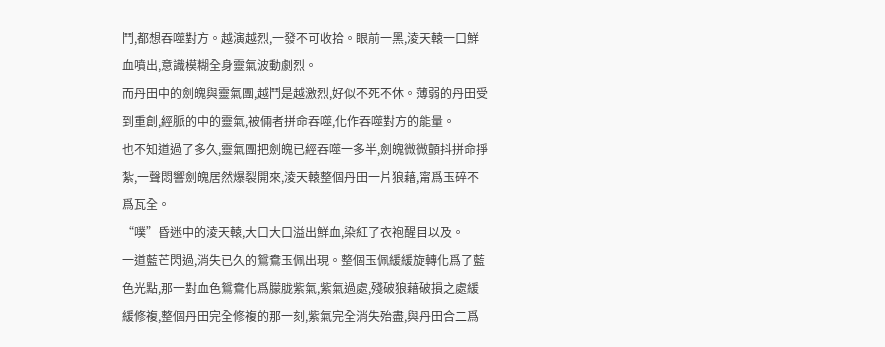鬥,都想吞噬對方。越演越烈,一發不可收拾。眼前一黑,淩天轅一口鮮血噴出,意識模糊全身靈氣波動劇烈。
而丹田中的劍魄與靈氣團,越鬥是越激烈,好似不死不休。薄弱的丹田受到重創,經脈的中的靈氣,被倆者拼命吞噬,化作吞噬對方的能量。
也不知道過了多久,靈氣團把劍魄已經吞噬一多半,劍魄微微顫抖拼命掙紮,一聲悶響劍魄居然爆裂開來,淩天轅整個丹田一片狼藉,甯爲玉碎不爲瓦全。
“噗”昏迷中的淩天轅,大口大口溢出鮮血,染紅了衣袍醒目以及。
一道藍芒閃過,消失已久的鴛鴦玉佩出現。整個玉佩緩緩旋轉化爲了藍色光點,那一對血色鴛鴦化爲朦胧紫氣,紫氣過處,殘破狼藉破損之處緩緩修複,整個丹田完全修複的那一刻,紫氣完全消失殆盡,與丹田合二爲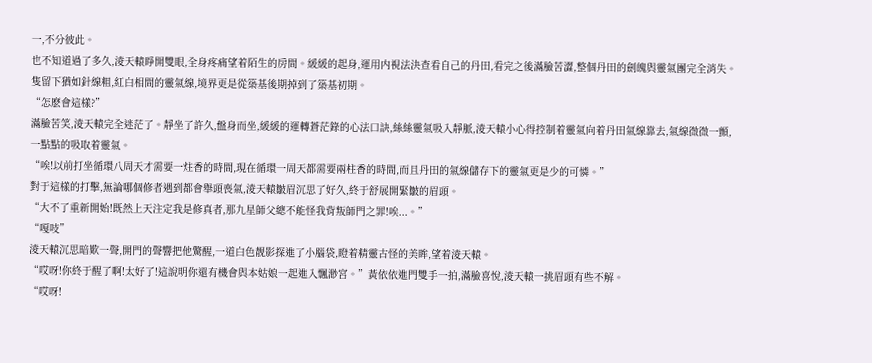一,不分彼此。
也不知道過了多久,淩天轅睜開雙眼,全身疼痛望着陌生的房間。緩緩的起身,運用内視法決查看自己的丹田,看完之後滿臉苦澀,整個丹田的劍魄與靈氣團完全消失。隻留下猶如針線粗,紅白相間的靈氣線,境界更是從築基後期掉到了築基初期。
“怎麽會這樣?”
滿臉苦笑,淩天轅完全迷茫了。靜坐了許久,盤身而坐,緩緩的運轉蒼茫錄的心法口訣,絲絲靈氣吸入靜脈,淩天轅小心得控制着靈氣向着丹田氣線靠去,氣線微微一顫,一點點的吸取着靈氣。
“唉!以前打坐循環八周天才需要一炷香的時間,現在循環一周天都需要兩柱香的時間,而且丹田的氣線儲存下的靈氣更是少的可憐。”
對于這樣的打擊,無論哪個修者遇到都會舉頭喪氣,淩天轅皺眉沉思了好久,終于舒展開緊皺的眉頭。
“大不了重新開始!既然上天注定我是修真者,那九星師父總不能怪我背叛師門之罪!唉...。”
“嘎吱”
淩天轅沉思暗歎一聲,開門的聲響把他驚醒,一道白色靓影探進了小腦袋,瞪着精靈古怪的美眸,望着淩天轅。
“哎呀!你終于醒了啊!太好了!這說明你還有機會與本姑娘一起進入飄渺宮。”黃依依進門雙手一拍,滿臉喜悅,淩天轅一挑眉頭有些不解。
“哎呀!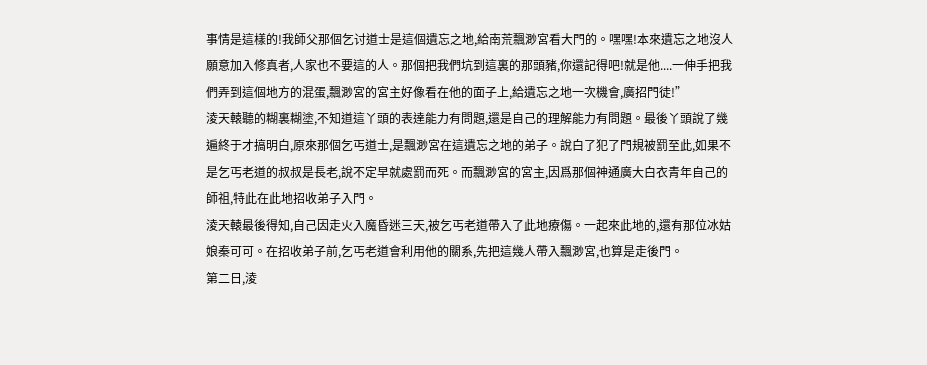事情是這樣的!我師父那個乞讨道士是這個遺忘之地,給南荒飄渺宮看大門的。嘿嘿!本來遺忘之地沒人願意加入修真者,人家也不要這的人。那個把我們坑到這裏的那頭豬,你還記得吧!就是他....一伸手把我們弄到這個地方的混蛋,飄渺宮的宮主好像看在他的面子上,給遺忘之地一次機會,廣招門徒!”
淩天轅聽的糊裏糊塗,不知道這丫頭的表達能力有問題,還是自己的理解能力有問題。最後丫頭說了幾遍終于才搞明白,原來那個乞丐道士,是飄渺宮在這遺忘之地的弟子。說白了犯了門規被罰至此,如果不是乞丐老道的叔叔是長老,說不定早就處罰而死。而飄渺宮的宮主,因爲那個神通廣大白衣青年自己的師祖,特此在此地招收弟子入門。
淩天轅最後得知,自己因走火入魔昏迷三天,被乞丐老道帶入了此地療傷。一起來此地的,還有那位冰姑娘秦可可。在招收弟子前,乞丐老道會利用他的關系,先把這幾人帶入飄渺宮,也算是走後門。
第二日,淩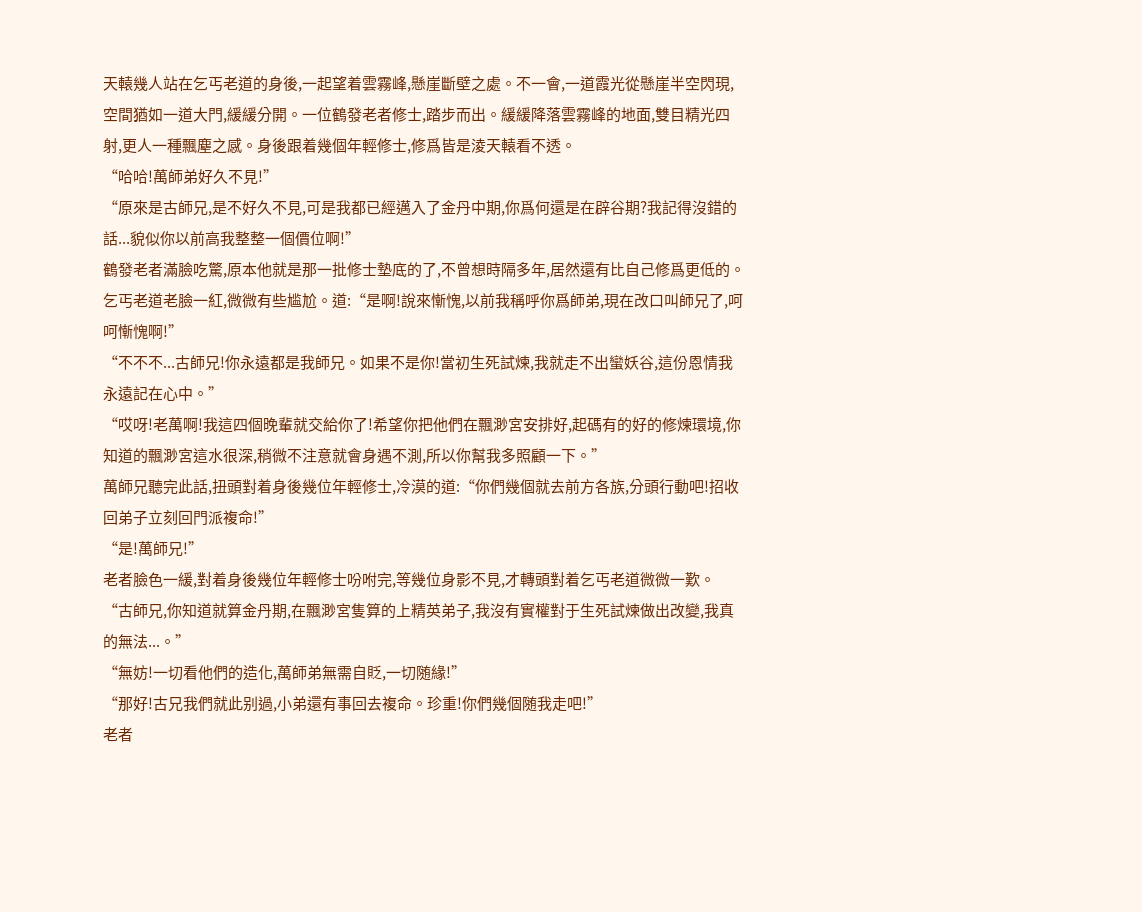天轅幾人站在乞丐老道的身後,一起望着雲霧峰,懸崖斷壁之處。不一會,一道霞光從懸崖半空閃現,空間猶如一道大門,緩緩分開。一位鶴發老者修士,踏步而出。緩緩降落雲霧峰的地面,雙目精光四射,更人一種飄塵之感。身後跟着幾個年輕修士,修爲皆是淩天轅看不透。
“哈哈!萬師弟好久不見!”
“原來是古師兄,是不好久不見,可是我都已經邁入了金丹中期,你爲何還是在辟谷期?我記得沒錯的話...貌似你以前高我整整一個價位啊!”
鶴發老者滿臉吃驚,原本他就是那一批修士墊底的了,不曾想時隔多年,居然還有比自己修爲更低的。乞丐老道老臉一紅,微微有些尴尬。道:“是啊!說來慚愧,以前我稱呼你爲師弟,現在改口叫師兄了,呵呵慚愧啊!”
“不不不...古師兄!你永遠都是我師兄。如果不是你!當初生死試煉,我就走不出蠻妖谷,這份恩情我永遠記在心中。”
“哎呀!老萬啊!我這四個晚輩就交給你了!希望你把他們在飄渺宮安排好,起碼有的好的修煉環境,你知道的飄渺宮這水很深,稍微不注意就會身遇不測,所以你幫我多照顧一下。”
萬師兄聽完此話,扭頭對着身後幾位年輕修士,冷漠的道:“你們幾個就去前方各族,分頭行動吧!招收回弟子立刻回門派複命!”
“是!萬師兄!”
老者臉色一緩,對着身後幾位年輕修士吩咐完,等幾位身影不見,才轉頭對着乞丐老道微微一歎。
“古師兄,你知道就算金丹期,在飄渺宮隻算的上精英弟子,我沒有實權對于生死試煉做出改變,我真的無法...。”
“無妨!一切看他們的造化,萬師弟無需自貶,一切随緣!”
“那好!古兄我們就此别過,小弟還有事回去複命。珍重!你們幾個随我走吧!”
老者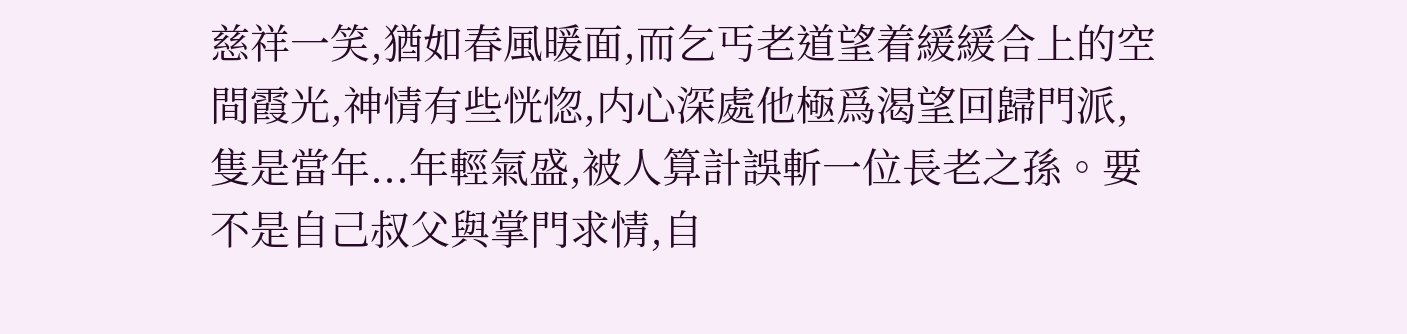慈祥一笑,猶如春風暖面,而乞丐老道望着緩緩合上的空間霞光,神情有些恍惚,内心深處他極爲渴望回歸門派,隻是當年...年輕氣盛,被人算計誤斬一位長老之孫。要不是自己叔父與掌門求情,自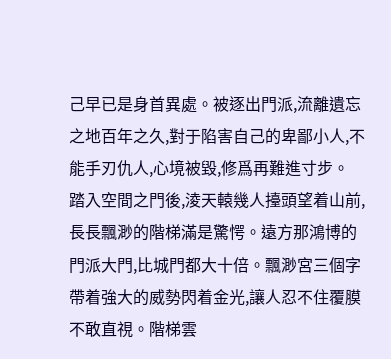己早已是身首異處。被逐出門派,流離遺忘之地百年之久,對于陷害自己的卑鄙小人,不能手刃仇人,心境被毀,修爲再難進寸步。
踏入空間之門後,淩天轅幾人擡頭望着山前,長長飄渺的階梯滿是驚愕。遠方那鴻博的門派大門,比城門都大十倍。飄渺宮三個字帶着強大的威勢閃着金光,讓人忍不住覆膜不敢直視。階梯雲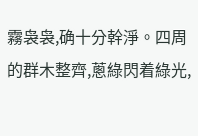霧袅袅,确十分幹淨。四周的群木整齊,蔥綠閃着綠光,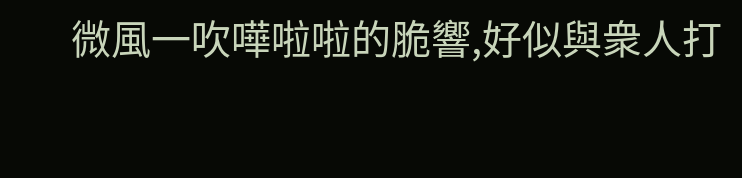微風一吹嘩啦啦的脆響,好似與衆人打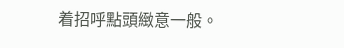着招呼點頭緻意一般。